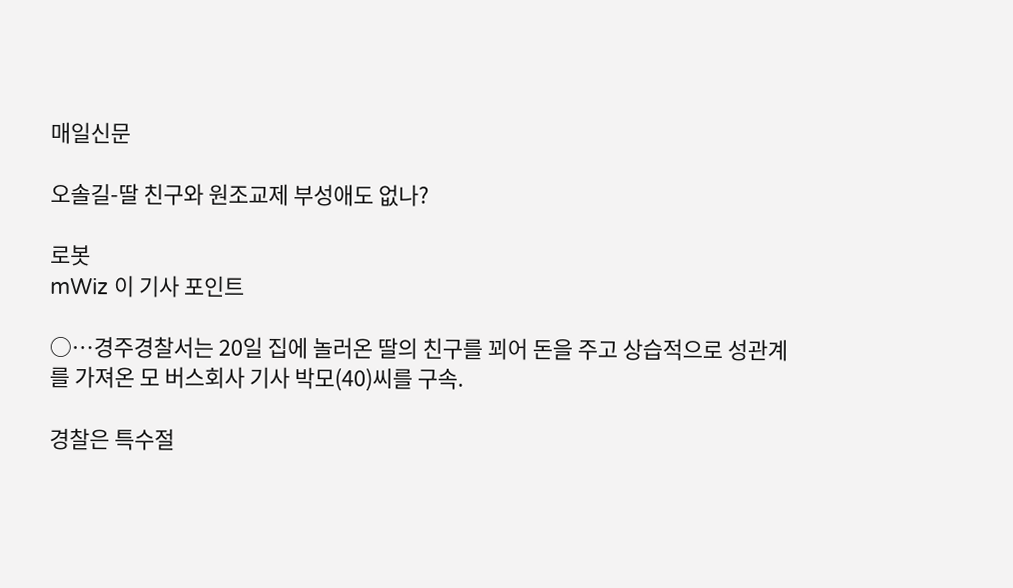매일신문

오솔길-딸 친구와 원조교제 부성애도 없나?

로봇
mWiz 이 기사 포인트

○…경주경찰서는 20일 집에 놀러온 딸의 친구를 꾀어 돈을 주고 상습적으로 성관계를 가져온 모 버스회사 기사 박모(40)씨를 구속.

경찰은 특수절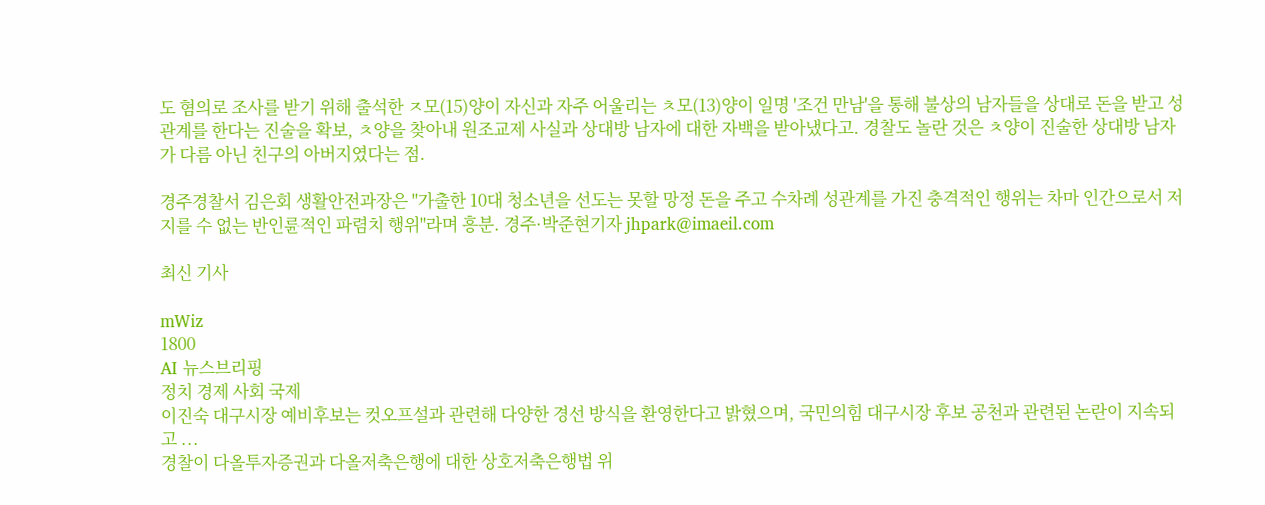도 혐의로 조사를 받기 위해 출석한 ㅈ모(15)양이 자신과 자주 어울리는 ㅊ모(13)양이 일명 '조건 만남'을 통해 불상의 남자들을 상대로 돈을 받고 성관계를 한다는 진술을 확보, ㅊ양을 찾아내 원조교제 사실과 상대방 남자에 대한 자백을 받아냈다고. 경찰도 놀란 것은 ㅊ양이 진술한 상대방 남자가 다름 아닌 친구의 아버지였다는 점.

경주경찰서 김은회 생활안전과장은 "가출한 10대 청소년을 선도는 못할 망정 돈을 주고 수차례 성관계를 가진 충격적인 행위는 차마 인간으로서 저지를 수 없는 반인륜적인 파렴치 행위"라며 흥분. 경주·박준현기자 jhpark@imaeil.com

최신 기사

mWiz
1800
AI 뉴스브리핑
정치 경제 사회 국제
이진숙 대구시장 예비후보는 컷오프설과 관련해 다양한 경선 방식을 환영한다고 밝혔으며, 국민의힘 대구시장 후보 공천과 관련된 논란이 지속되고 ...
경찰이 다올투자증권과 다올저축은행에 대한 상호저축은행법 위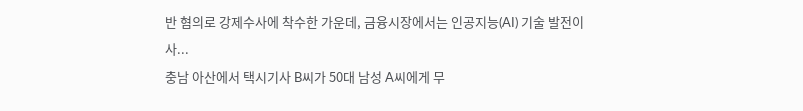반 혐의로 강제수사에 착수한 가운데, 금융시장에서는 인공지능(AI) 기술 발전이 사...
충남 아산에서 택시기사 B씨가 50대 남성 A씨에게 무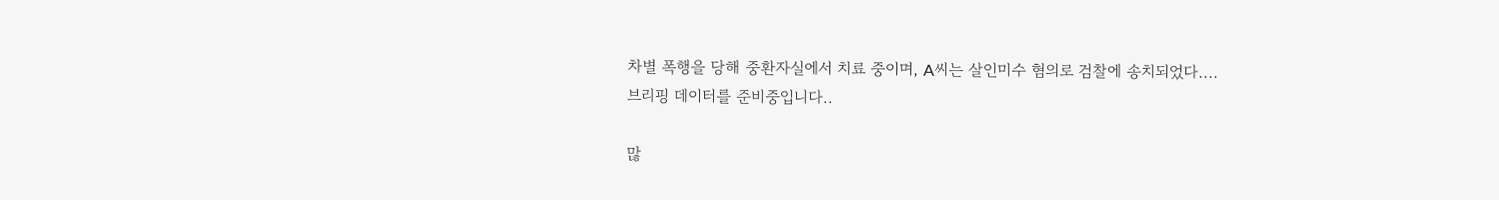차별 폭행을 당해 중환자실에서 치료 중이며, A씨는 살인미수 혐의로 검찰에 송치되었다....
브리핑 데이터를 준비중입니다..

많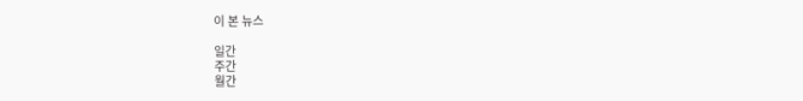이 본 뉴스

일간
주간
월간